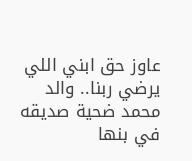عاوز حق ابني اللي يرضي ربنا.. والد محمد ضحية صديقه في بنها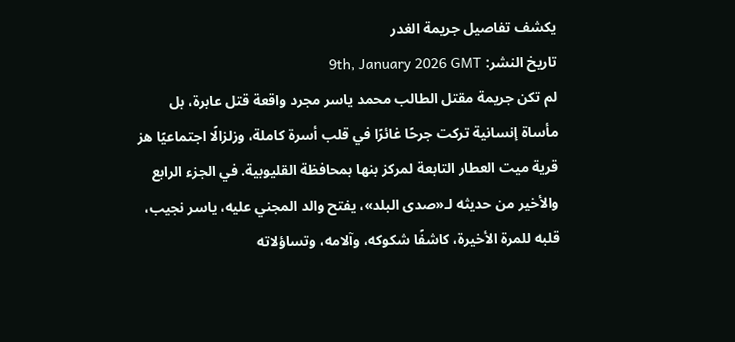يكشف تفاصيل جريمة الغدر
تاريخ النشر: 9th, January 2026 GMT
لم تكن جريمة مقتل الطالب محمد ياسر مجرد واقعة قتل عابرة، بل مأساة إنسانية تركت جرحًا غائرًا في قلب أسرة كاملة، وزلزالًا اجتماعيًا هز قرية ميت العطار التابعة لمركز بنها بمحافظة القليوبية. في الجزء الرابع والأخير من حديثه لـ«صدى البلد»، يفتح والد المجني عليه، ياسر نجيب، قلبه للمرة الأخيرة، كاشفًا شكوكه، وآلامه، وتساؤلاته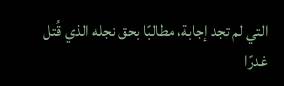التي لم تجد إجابة، مطالبًا بحق نجله الذي قُتل غدرًا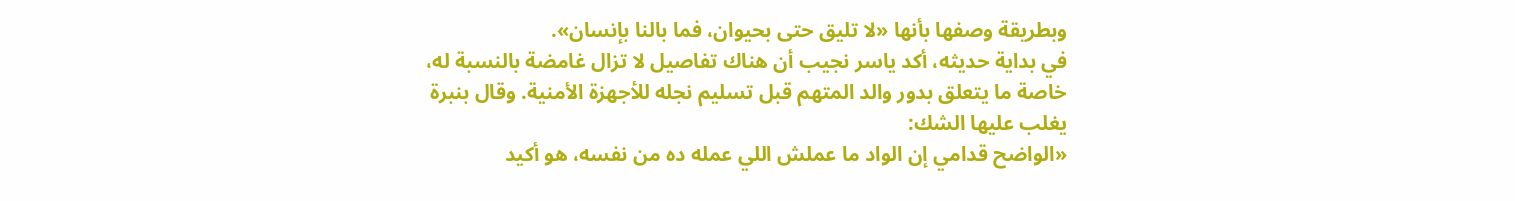وبطريقة وصفها بأنها «لا تليق حتى بحيوان، فما بالنا بإنسان».
في بداية حديثه، أكد ياسر نجيب أن هناك تفاصيل لا تزال غامضة بالنسبة له، خاصة ما يتعلق بدور والد المتهم قبل تسليم نجله للأجهزة الأمنية. وقال بنبرة يغلب عليها الشك:
«الواضح قدامي إن الواد ما عملش اللي عمله ده من نفسه، هو أكيد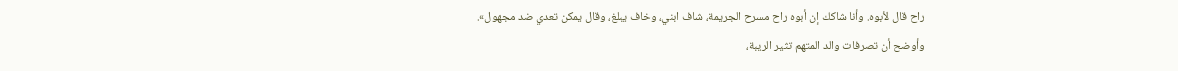راح قال لأبوه. وأنا شاكك إن أبوه راح مسرح الجريمة، شاف ابني، وخاف يبلغ، وقال يمكن تعدي ضد مجهول».
وأوضح أن تصرفات والد المتهم تثير الريبة،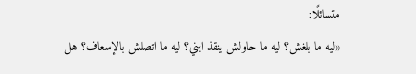متسائلًا:
«ليه ما بلغش؟ ليه ما حاولش ينقذ ابني؟ ليه ما اتصلش بالإسعاف؟ هل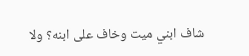شاف ابني ميت وخاف على ابنه؟ ولا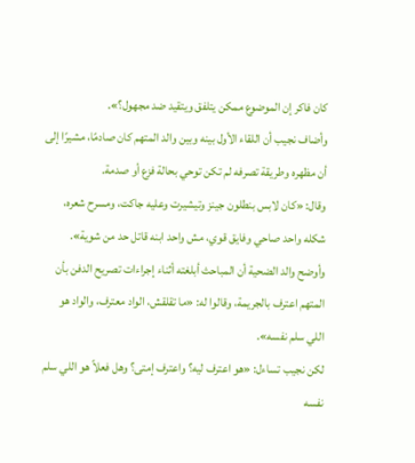كان فاكر إن الموضوع ممكن يتلفق ويتقيد ضد مجهول؟».
وأضاف نجيب أن اللقاء الأول بينه وبين والد المتهم كان صادمًا، مشيرًا إلى أن مظهره وطريقة تصرفه لم تكن توحي بحالة فزع أو صدمة.
وقال: «كان لابس بنطلون جينز وتيشيرت وعليه جاكت، ومسرح شعره، شكله واحد صاحي وفايق قوي، مش واحد ابنه قاتل حد من شوية».
وأوضح والد الضحية أن المباحث أبلغته أثناء إجراءات تصريح الدفن بأن المتهم اعترف بالجريمة، وقالوا له: «ما تقلقش، الواد معترف، والواد هو اللي سلم نفسه».
لكن نجيب تساءل: «هو اعترف ليه؟ واعترف إمتى؟ وهل فعلاً هو اللي سلم نفسه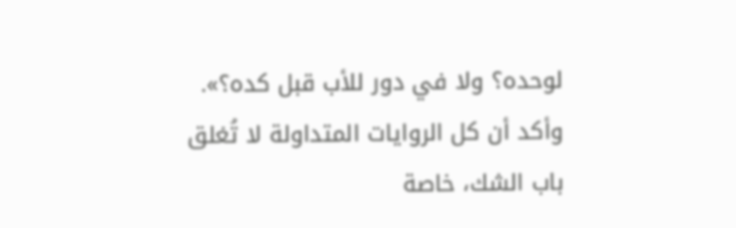لوحده؟ ولا في دور للأب قبل كده؟».
وأكد أن كل الروايات المتداولة لا تُغلق باب الشك، خاصة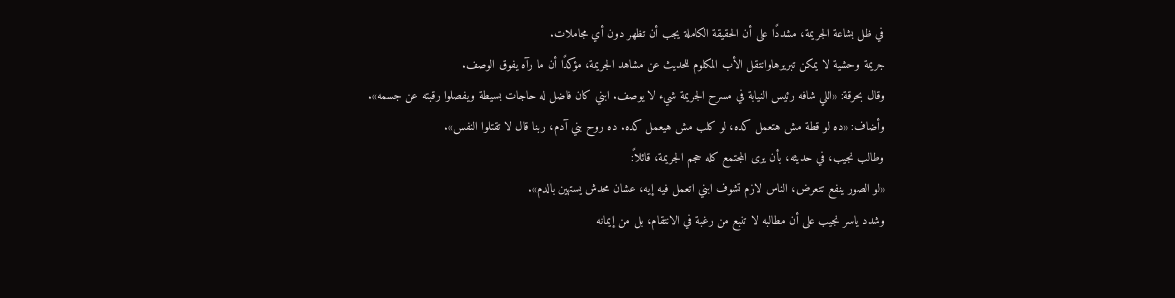في ظل بشاعة الجريمة، مشددًا على أن الحقيقة الكاملة يجب أن تظهر دون أي مجاملات.
جريمة وحشية لا يمكن تبريرهاوانتقل الأب المكلوم للحديث عن مشاهد الجريمة، مؤكدًا أن ما رآه يفوق الوصف.
وقال بحرقة: «اللي شافه رئيس النيابة في مسرح الجريمة شيء لا يوصف. ابني كان فاضل له حاجات بسيطة ويفصلوا رقبته عن جسمه».
وأضاف: «ده لو قطة مش هتعمل كده، لو كلب مش هيعمل كده. ده روح بني آدم، ربنا قال لا تقتلوا النفس».
وطالب نجيب، في حديثه، بأن يرى المجتمع كله حجم الجريمة، قائلاً:
«لو الصور ينفع تتعرض، الناس لازم تشوف ابني اتعمل فيه إيه، عشان محدش يستهين بالدم».
وشدد ياسر نجيب على أن مطالبه لا تنبع من رغبة في الانتقام، بل من إيمانه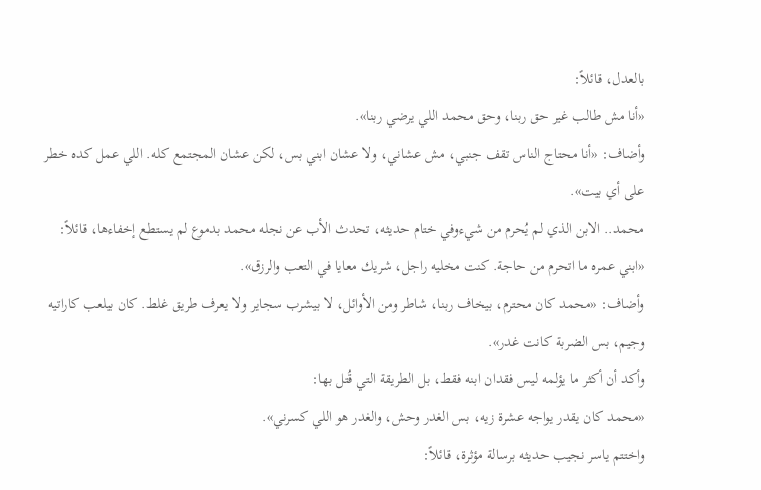بالعدل، قائلاً:
«أنا مش طالب غير حق ربنا، وحق محمد اللي يرضي ربنا».
وأضاف: «أنا محتاج الناس تقف جنبي، مش عشاني، ولا عشان ابني بس، لكن عشان المجتمع كله. اللي عمل كده خطر على أي بيت».
محمد.. الابن الذي لم يُحرم من شيءوفي ختام حديثه، تحدث الأب عن نجله محمد بدموع لم يستطع إخفاءها، قائلاً:
«ابني عمره ما اتحرم من حاجة. كنت مخليه راجل، شريك معايا في التعب والرزق».
وأضاف: «محمد كان محترم، بيخاف ربنا، شاطر ومن الأوائل، لا بيشرب سجاير ولا يعرف طريق غلط. كان بيلعب كاراتيه وجيم، بس الضربة كانت غدر».
وأكد أن أكثر ما يؤلمه ليس فقدان ابنه فقط، بل الطريقة التي قُتل بها:
«محمد كان يقدر يواجه عشرة زيه، بس الغدر وحش، والغدر هو اللي كسرني».
واختتم ياسر نجيب حديثه برسالة مؤثرة، قائلاً: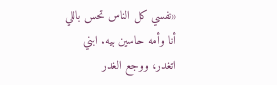«نفسي كل الناس تحس باللي أنا وأمه حاسين بيه. ابني اتغدر، ووجع الغدر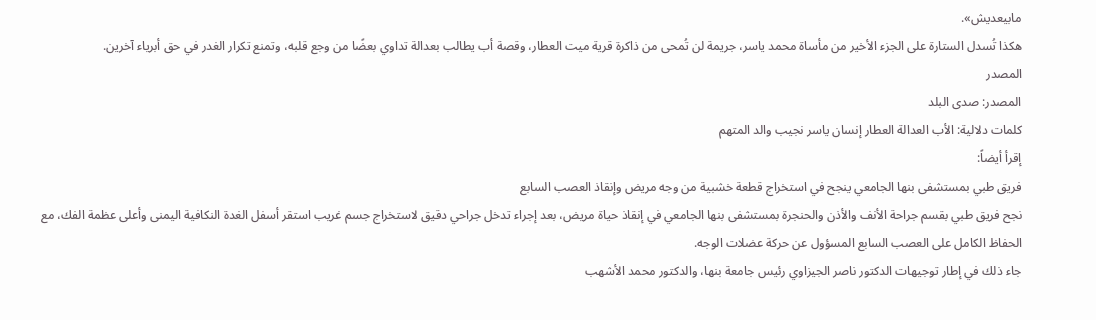مابيعديش».
هكذا تُسدل الستارة على الجزء الأخير من مأساة محمد ياسر، جريمة لن تُمحى من ذاكرة قرية ميت العطار، وقصة أب يطالب بعدالة تداوي بعضًا من وجع قلبه، وتمنع تكرار الغدر في حق أبرياء آخرين.
المصدر
المصدر: صدى البلد
كلمات دلالية: الأب العدالة العطار إنسان ياسر نجيب والد المتهم
إقرأ أيضاً:
فريق طبي بمستشفى بنها الجامعي ينجح في استخراج قطعة خشبية من وجه مريض وإنقاذ العصب السابع
نجح فريق طبي بقسم جراحة الأنف والأذن والحنجرة بمستشفى بنها الجامعي في إنقاذ حياة مريض، بعد إجراء تدخل جراحي دقيق لاستخراج جسم غريب استقر أسفل الغدة النكافية اليمنى وأعلى عظمة الفك، مع الحفاظ الكامل على العصب السابع المسؤول عن حركة عضلات الوجه.
جاء ذلك في إطار توجيهات الدكتور ناصر الجيزاوي رئيس جامعة بنها، والدكتور محمد الأشهب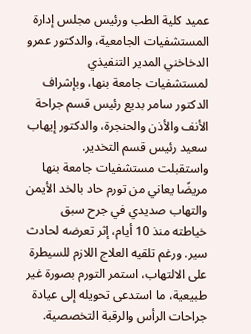عميد كلية الطب ورئيس مجلس إدارة المستشفيات الجامعية، والدكتور عمرو الدخاخني المدير التنفيذي لمستشفيات جامعة بنها، وبإشراف الدكتور سامر بديع رئيس قسم جراحة الأنف والأذن والحنجرة، والدكتور إيهاب سعيد رئيس قسم التخدير.
واستقبلت مستشفيات جامعة بنها مريضًا يعاني من تورم حاد بالخد الأيمن والتهاب صديدي في جرح سبق خياطته منذ 10 أيام، إثر تعرضه لحادث سير. ورغم تلقيه العلاج اللازم للسيطرة على الالتهاب، استمر التورم بصورة غير طبيعية، ما استدعى تحويله إلى عيادة جراحات الرأس والرقبة التخصصية.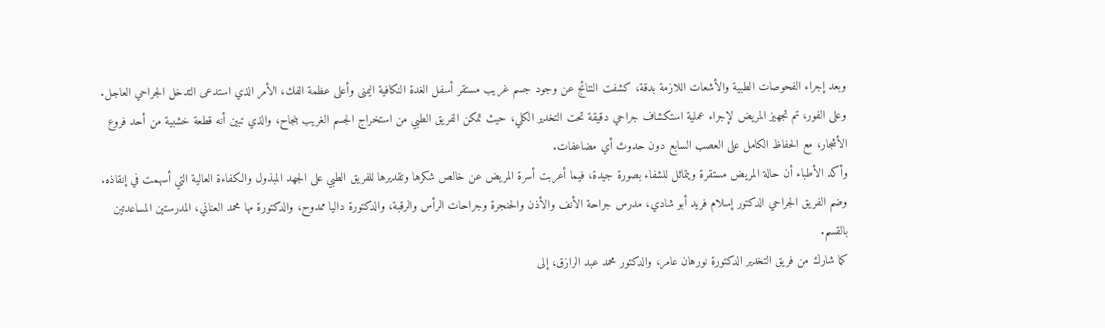وبعد إجراء الفحوصات الطبية والأشعات اللازمة بدقة، كشفت النتائج عن وجود جسم غريب مستقر أسفل الغدة النكافية اليمنى وأعلى عظمة الفك، الأمر الذي استدعى التدخل الجراحي العاجل.
وعلى الفور، تم تجهيز المريض لإجراء عملية استكشاف جراحي دقيقة تحت التخدير الكلي، حيث تمكن الفريق الطبي من استخراج الجسم الغريب بنجاح، والذي تبين أنه قطعة خشبية من أحد فروع الأشجار، مع الحفاظ الكامل على العصب السابع دون حدوث أي مضاعفات.
وأكد الأطباء أن حالة المريض مستقرة ويتماثل للشفاء بصورة جيدة، فيما أعربت أسرة المريض عن خالص شكرها وتقديرها للفريق الطبي على الجهد المبذول والكفاءة العالية التي أسهمت في إنقاذه.
وضم الفريق الجراحي الدكتور إسلام فريد أبو شادي، مدرس جراحة الأنف والأذن والحنجرة وجراحات الرأس والرقبة، والدكتورة داليا ممدوح، والدكتورة مها محمد العناني، المدرستين المساعدتين بالقسم.
كما شارك من فريق التخدير الدكتورة نورهان عامر، والدكتور محمد عبد الرازق، إلى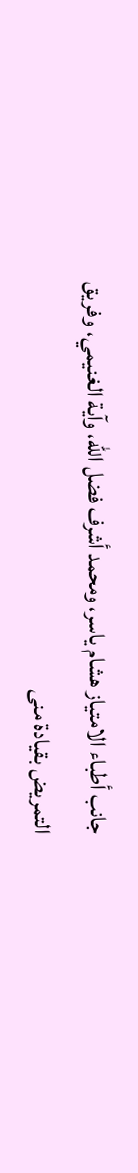جانب أطباء الامتياز هشام ياسر، ومحمد أشرف فضل الله، وآية الغنيمي، وفريق التمريض بقيادة منى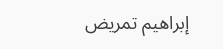إبراهيم تمريض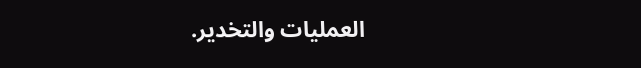العمليات والتخدير.